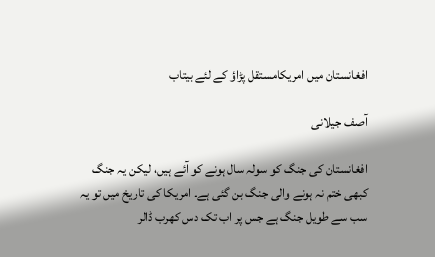افغانستان میں امریکامستقل پڑاؤ کے لئے بیتاب

آصف جیلانی

افغانستان کی جنگ کو سولہ سال ہونے کو آئے ہیں، لیکن یہ جنگ کبھی ختم نہ ہونے والی جنگ بن گئی ہے۔ امریکا کی تاریخ میں تو یہ سب سے طویل جنگ ہے جس پر اب تک دس کھرب ڈالر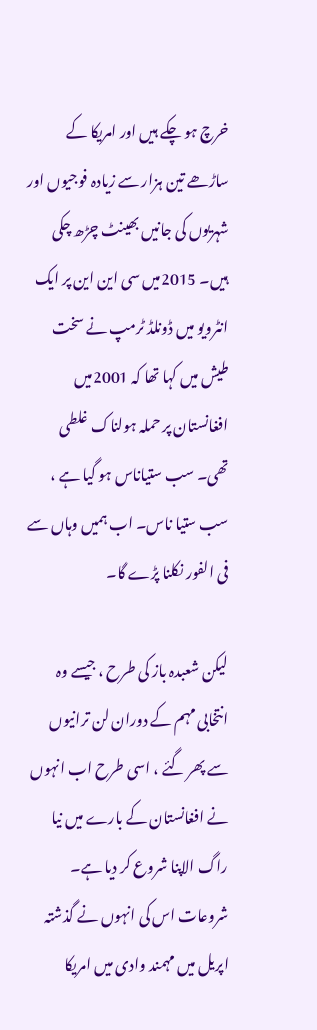خرچ ہو چکے ہیں اور امریکا کے ساڑھے تین ہزار سے زیادہ فوجیوں اور شہریوں کی جانیں بھینٹ چڑھ چکی ہیں۔ 2015میں سی این این پر ایک انٹرویو میں ڈونلڈ ٹرمپ نے سخت طیش میں کہا تھا کہ 2001میں افغانستان پر حملہ ہولناک غلطی تھی۔ سب ستیاناس ہو گیا ہے ، سب ستیا ناس۔ اب ہمیں وہاں سے فی الفور نکلنا پڑے گا۔

لیکن شعبدہ باز کی طرح ، جیسے وہ انتخابی مہم کے دوران لن ترانیوں سے پھر گئے ، اسی طرح اب انہوں نے افغانستان کے بارے میں نیا راگ الاپنا شروع کر دیا ہے۔ شروعات اس کی انہوں نے گذشتہ اپریل میں مہمند وادی میں امریکا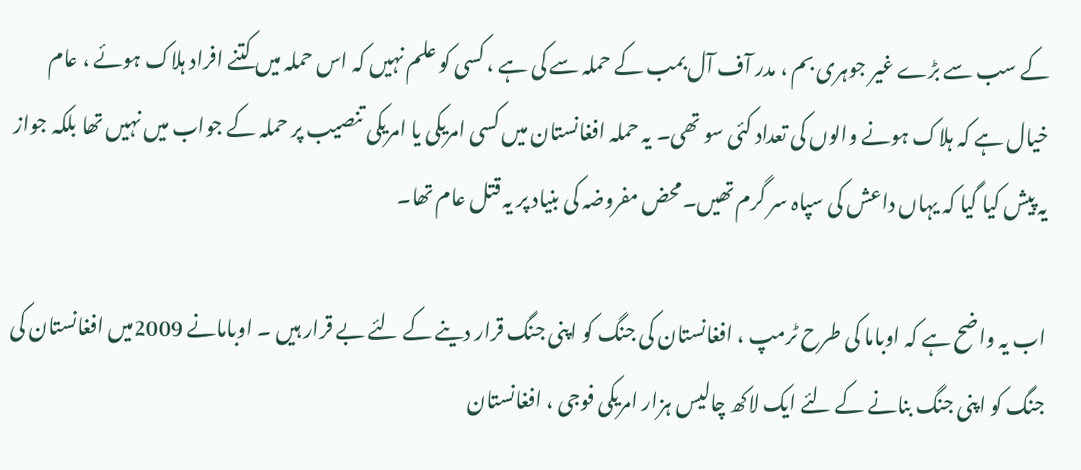کے سب سے بڑے غیر جوہری بم ، مدر آف آل بمب کے حملہ سے کی ہے ، کسی کو علم نہیں کہ اس حملہ میں کتنے افراد ہلاک ہوئے ، عام خیال ہے کہ ہلاک ہونے والوں کی تعداد کئی سو تھی۔ یہ حملہ افغانستان میں کسی امریکی یا امریکی تنصیب پر حملہ کے جواب میں نہیں تھا بلکہ جواز یہ پیش کیا گیا کہ یہاں داعش کی سپاہ سر گرم تھیں۔محض مفروضہ کی بنیاد پر یہ قتل عام تھا۔

اب یہ واضح ہے کہ اوباما کی طرح ٹرمپ ، افغانستان کی جنگ کو اپنی جنگ قرار دینے کے لئے بے قرار ہیں ۔ اوبامانے 2009میں افغانستان کی جنگ کو اپنی جنگ بنانے کے لئے ایک لاکھ چالیس ہزار امریکی فوجی ، افغانستان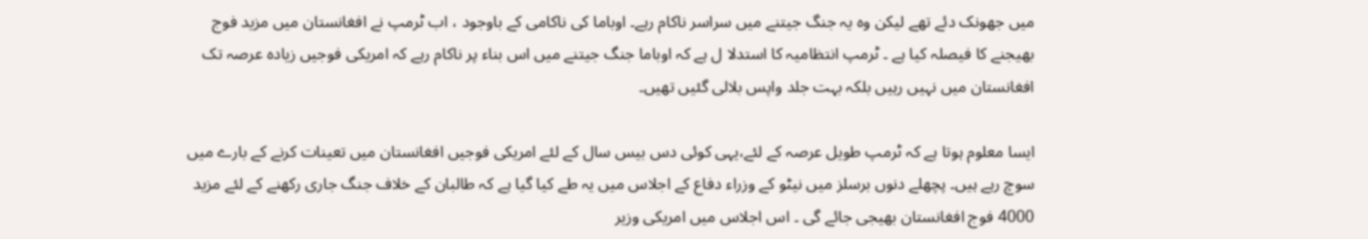میں جھونک دئے تھے لیکن وہ یہ جنگ جیتنے میں سراسر ناکام رہے۔ اوباما کی ناکامی کے باوجود ، اب ٹرمپ نے افغانستان میں مزید فوج بھیجنے کا فیصلہ کیا ہے ۔ ٹرمپ انتظامیہ کا استدلا ل ہے کہ اوباما جنگ جیتنے میں اس بناء پر ناکام رہے کہ امریکی فوجیں زیادہ عرصہ تک افغانستان میں نہیں رہیں بلکہ بہت جلد واپس بلالی گئیں تھیں۔

ایسا معلوم ہوتا ہے کہ ٹرمپ طویل عرصہ کے لئے،یہی کوئی دس بیس سال کے لئے امریکی فوجیں افغانستان میں تعینات کرنے کے بارے میں سوچ رہے ہیں۔ پچھلے دنوں برسلز میں نیٹو کے وزراء دفاع کے اجلاس میں یہ طے کیا گیا ہے کہ طالبان کے خلاف جنگ جاری رکھنے کے لئے مزید 4000 فوج افغانستان بھیجی جائے گی ۔ اس اجلاس میں امریکی وزیر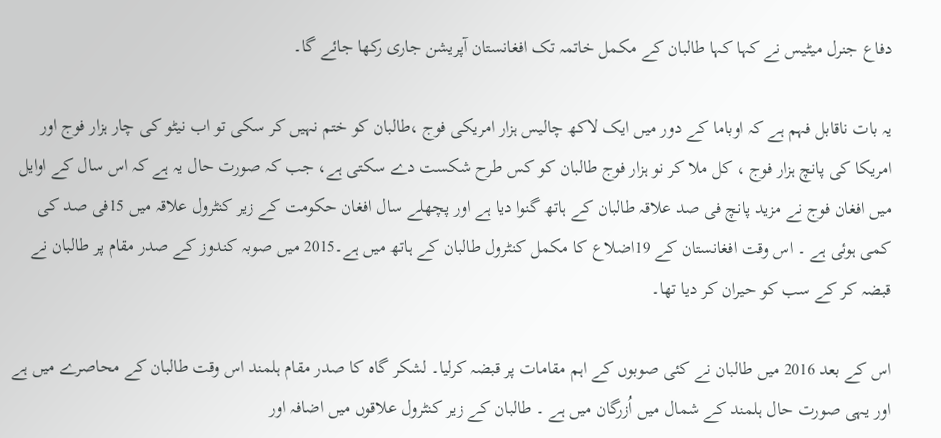دفاع جنرل میٹیس نے کہا کہا طالبان کے مکمل خاتمہ تک افغانستان آپریشن جاری رکھا جائے گا۔

یہ بات ناقابل فہم ہے کہ اوباما کے دور میں ایک لاکھ چالیس ہزار امریکی فوج ،طالبان کو ختم نہیں کر سکی تو اب نیٹو کی چار ہزار فوج اور امریکا کی پانچ ہزار فوج ، کل ملا کر نو ہزار فوج طالبان کو کس طرح شکست دے سکتی ہے، جب کہ صورت حال یہ ہے کہ اس سال کے اوایل میں افغان فوج نے مزید پانچ فی صد علاقہ طالبان کے ہاتھ گنوا دیا ہے اور پچھلے سال افغان حکومت کے زیر کنٹرول علاقہ میں 15فی صد کی کمی ہوئی ہے ۔ اس وقت افغانستان کے 19اضلاع کا مکمل کنٹرول طالبان کے ہاتھ میں ہے۔2015 میں صوبہ کندوز کے صدر مقام پر طالبان نے قبضہ کر کے سب کو حیران کر دیا تھا۔

اس کے بعد 2016 میں طالبان نے کئی صوبوں کے اہم مقامات پر قبضہ کرلیا۔ لشکر گاہ کا صدر مقام ہلمند اس وقت طالبان کے محاصرے میں ہے اور یہی صورت حال ہلمند کے شمال میں اُزرگان میں ہے ۔ طالبان کے زیر کنٹرول علاقوں میں اضافہ اور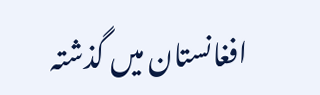افغانستان میں گذشتہ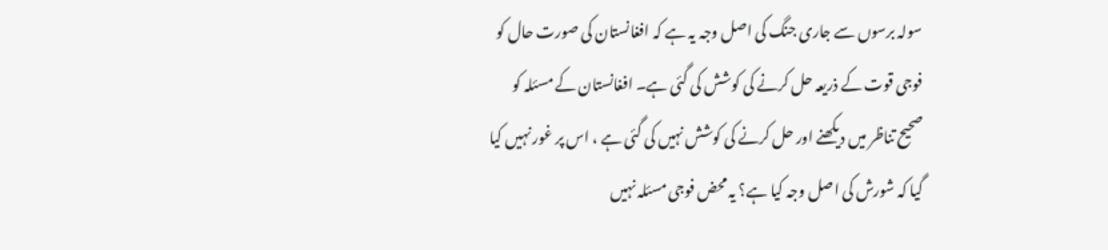سولہ برسوں سے جاری جنگ کی اصل وجہ یہ ہے کہ افغانستان کی صورت حال کو فوجی قوت کے ذریعہ حل کرنے کی کوشش کی گئی ہے۔ افغانستان کے مسئلہ کو صحیح تناظر میں دیکھنے اور حل کرنے کی کوشش نہیں کی گئی ہے ، اس پر غور نہیں کیا گیا کہ شورش کی اصل وجہ کیا ہے؟ یہ محض فوجی مسئلہ نہیں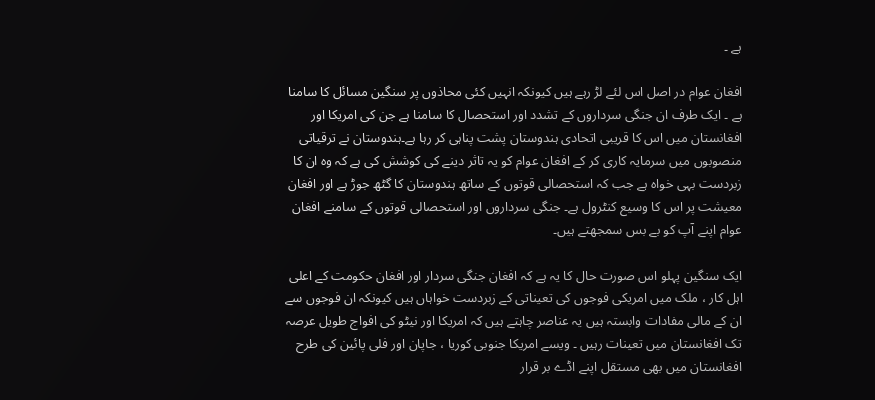ہے ۔

افغان عوام در اصل اس لئے لڑ رہے ہیں کیونکہ انہیں کئی محاذوں پر سنگین مسائل کا سامنا ہے ۔ ایک طرف ان جنگی سرداروں کے تشدد اور استحصال کا سامنا ہے جن کی امریکا اور افغانستان میں اس کا قریبی اتحادی ہندوستان پشت پناہی کر رہا ہے۔ہندوستان نے ترقیاتی منصوبوں میں سرمایہ کاری کر کے افغان عوام کو یہ تاثر دینے کی کوشش کی ہے کہ وہ ان کا زبردست بہی خواہ ہے جب کہ استحصالی قوتوں کے ساتھ ہندوستان کا گٹھ جوڑ ہے اور افغان معیشت پر اس کا وسیع کنٹرول ہے۔ جنگی سرداروں اور استحصالی قوتوں کے سامنے افغان عوام اپنے آپ کو بے بس سمجھتے ہیں۔

ایک سنگین پہلو اس صورت حال کا یہ ہے کہ افغان جنگی سردار اور افغان حکومت کے اعلی اہل کار ، ملک میں امریکی فوجوں کی تعیناتی کے زبردست خواہاں ہیں کیونکہ ان فوجوں سے ان کے مالی مفادات وابستہ ہیں یہ عناصر چاہتے ہیں کہ امریکا اور نیٹو کی افواج طویل عرصہ تک افغانستان میں تعینات رہیں ۔ ویسے امریکا جنوبی کوریا ، جاپان اور فلی پائین کی طرح افغانستان میں بھی مستقل اپنے اڈے بر قرار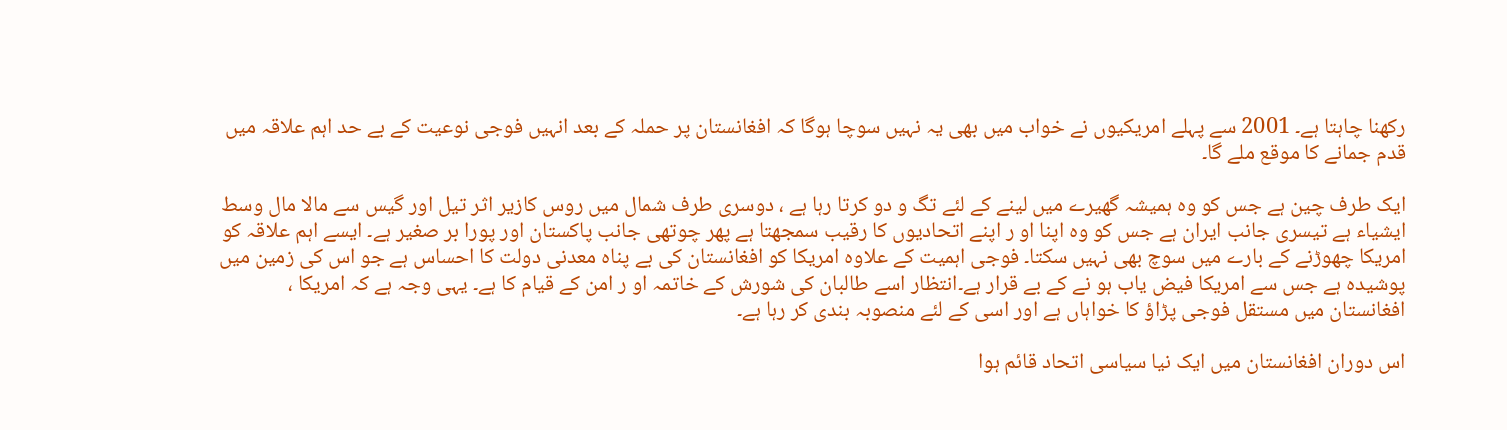رکھنا چاہتا ہے۔ 2001 سے پہلے امریکیوں نے خواب میں بھی یہ نہیں سوچا ہوگا کہ افغانستان پر حملہ کے بعد انہیں فوجی نوعیت کے بے حد اہم علاقہ میں قدم جمانے کا موقع ملے گا۔

ایک طرف چین ہے جس کو وہ ہمیشہ گھیرے میں لینے کے لئے تگ و دو کرتا رہا ہے ، دوسری طرف شمال میں روس کازیر اثر تیل اور گیس سے مالا مال وسط ایشیاء ہے تیسری جانب ایران ہے جس کو وہ اپنا او ر اپنے اتحادیوں کا رقیب سمجھتا ہے پھر چوتھی جانب پاکستان اور پورا بر صغیر ہے۔ ایسے اہم علاقہ کو امریکا چھوڑنے کے بارے میں سوچ بھی نہیں سکتا۔ فوجی اہمیت کے علاوہ امریکا کو افغانستان کی بے پناہ معدنی دولت کا احساس ہے جو اس کی زمین میں پوشیدہ ہے جس سے امریکا فیض یاب ہو نے کے بے قرار ہے۔انتظار اسے طالبان کی شورش کے خاتمہ او ر امن کے قیام کا ہے۔ یہی وجہ ہے کہ امریکا ، افغانستان میں مستقل فوجی پڑاؤ کا خواہاں ہے اور اسی کے لئے منصوبہ بندی کر رہا ہے۔

اس دوران افغانستان میں ایک نیا سیاسی اتحاد قائم ہوا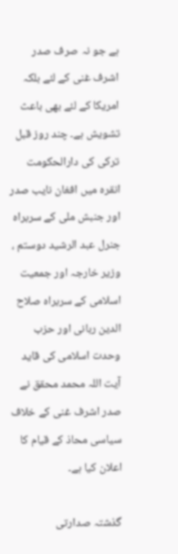ہے جو نہ صرف صدر اشرف غنی کے لئے بلکہ امریکا کے لئے بھی باعث تشویش ہے۔ چند روز قبل ترکی کی دارالحکومت انقرہ میں افغان نایب صدر اور جنبش ملی کے سربراہ جنرل عبد الرشید دوستم ، وزیر خارجہ اور جمعیت اسلامی کے سربراہ صلاح الدین ربانی اور حزب وحدت اسلامی کی قاید آیت اللہ محمد محقق نے صدر اشرف غنی کے خلاف سیاسی محاذ کے قیام کا اعلان کیا ہے۔

گذشتہ صدارتی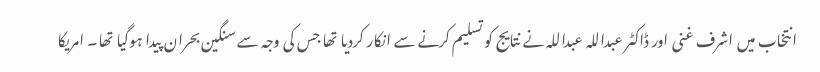انتخاب میں اشرف غنی اور ڈاکٹر عبداللہ عبداللہ نے نتایج کو تسلیم کرنے سے انکار کردیا تھا جس کی وجہ سے سنگین بحران پیدا ہوگیا تھا۔ امریکا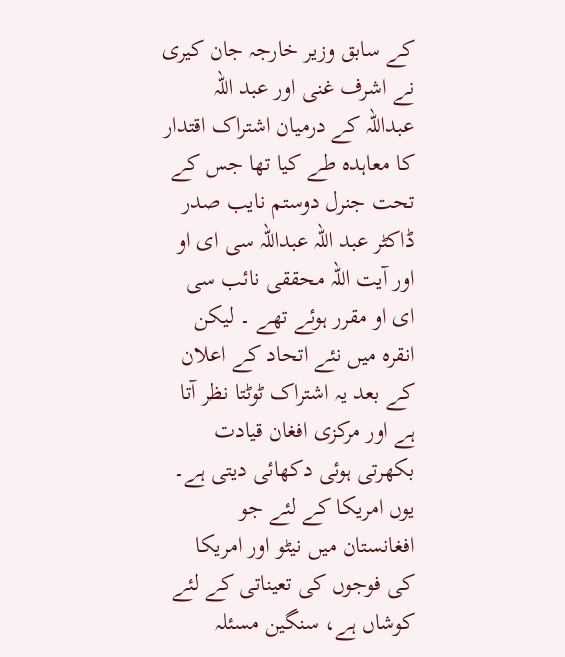کے سابق وزیر خارجہ جان کیری نے اشرف غنی اور عبد اللہ عبداللہ کے درمیان اشتراک اقتدار کا معاہدہ طے کیا تھا جس کے تحت جنرل دوستم نایب صدر ڈاکٹر عبد اللہ عبداللہ سی ای او اور آیت اللہ محققی نائب سی ای او مقرر ہوئے تھے ۔ لیکن انقرہ میں نئے اتحاد کے اعلان کے بعد یہ اشتراک ٹوٹتا نظر آتا ہے اور مرکزی افغان قیادت بکھرتی ہوئی دکھائی دیتی ہے۔ یوں امریکا کے لئے جو افغانستان میں نیٹو اور امریکا کی فوجوں کی تعیناتی کے لئے کوشاں ہے، سنگین مسئلہ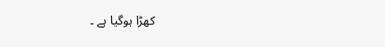کھڑا ہوگیا ہے ۔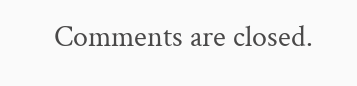Comments are closed.